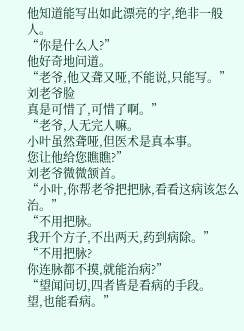他知道能写出如此漂亮的字,绝非一般人。
“你是什么人?”
他好奇地问道。
“老爷,他又聋又哑,不能说,只能写。”
刘老爷脸
真是可惜了,可惜了啊。”
“老爷,人无完人嘛。
小叶虽然聋哑,但医术是真本事。
您让他给您瞧瞧?”
刘老爷微微颔首。
“小叶,你帮老爷把把脉,看看这病该怎么治。”
“不用把脉。
我开个方子,不出两天,药到病除。”
“不用把脉?
你连脉都不摸,就能治病?”
“望闻问切,四者皆是看病的手段。
望,也能看病。”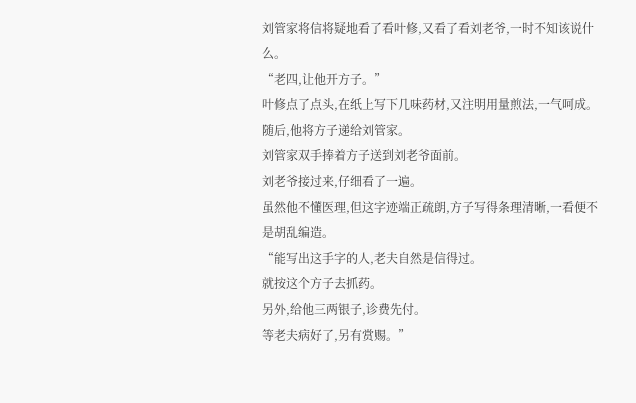刘管家将信将疑地看了看叶修,又看了看刘老爷,一时不知该说什么。
“老四,让他开方子。”
叶修点了点头,在纸上写下几味药材,又注明用量煎法,一气呵成。
随后,他将方子递给刘管家。
刘管家双手捧着方子送到刘老爷面前。
刘老爷接过来,仔细看了一遍。
虽然他不懂医理,但这字迹端正疏朗,方子写得条理清晰,一看便不是胡乱编造。
“能写出这手字的人,老夫自然是信得过。
就按这个方子去抓药。
另外,给他三两银子,诊费先付。
等老夫病好了,另有赏赐。”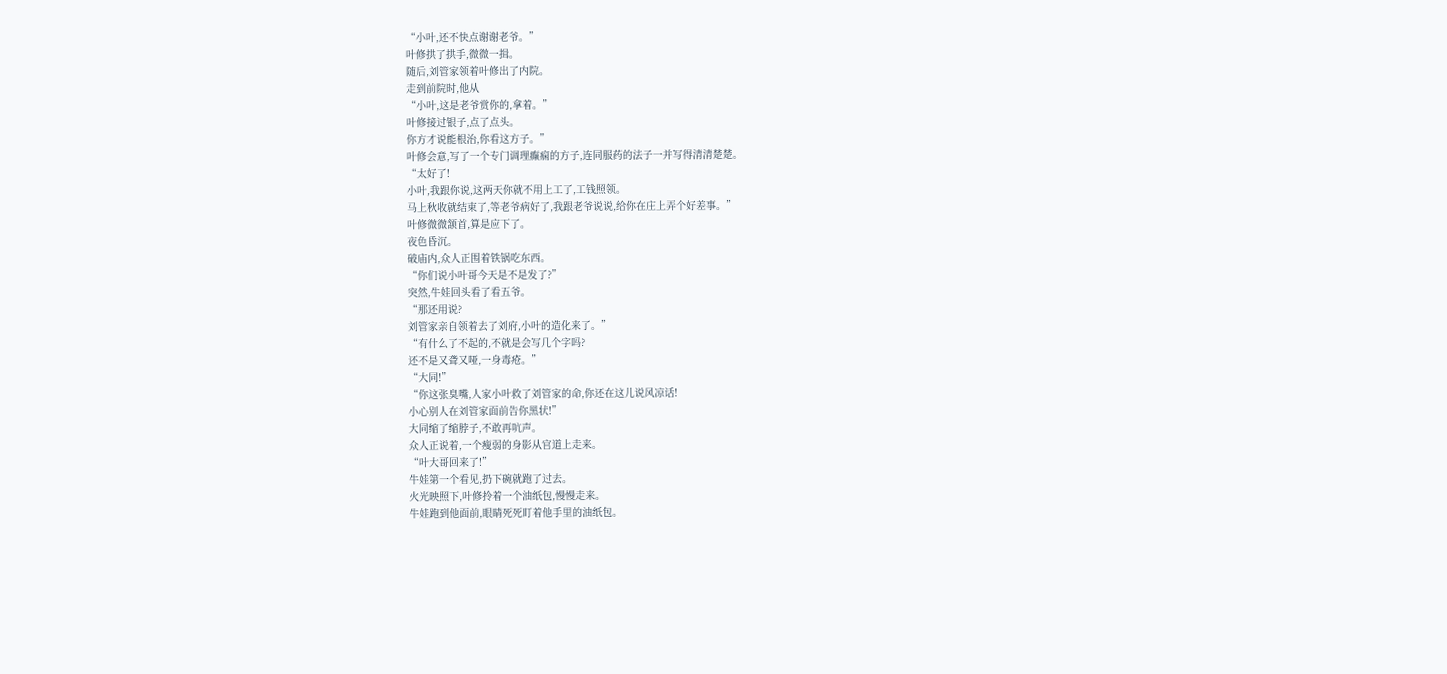“小叶,还不快点谢谢老爷。”
叶修拱了拱手,微微一揖。
随后,刘管家领着叶修出了内院。
走到前院时,他从
“小叶,这是老爷赏你的,拿着。”
叶修接过银子,点了点头。
你方才说能根治,你看这方子。”
叶修会意,写了一个专门调理癫痫的方子,连同服药的法子一并写得清清楚楚。
“太好了!
小叶,我跟你说,这两天你就不用上工了,工钱照领。
马上秋收就结束了,等老爷病好了,我跟老爷说说,给你在庄上弄个好差事。”
叶修微微颔首,算是应下了。
夜色昏沉。
破庙内,众人正围着铁锅吃东西。
“你们说小叶哥今天是不是发了?”
突然,牛娃回头看了看五爷。
“那还用说?
刘管家亲自领着去了刘府,小叶的造化来了。”
“有什么了不起的,不就是会写几个字吗?
还不是又聋又哑,一身毒疮。”
“大同!”
“你这张臭嘴,人家小叶救了刘管家的命,你还在这儿说风凉话!
小心别人在刘管家面前告你黑状!”
大同缩了缩脖子,不敢再吭声。
众人正说着,一个瘦弱的身影从官道上走来。
“叶大哥回来了!”
牛娃第一个看见,扔下碗就跑了过去。
火光映照下,叶修拎着一个油纸包,慢慢走来。
牛娃跑到他面前,眼睛死死盯着他手里的油纸包。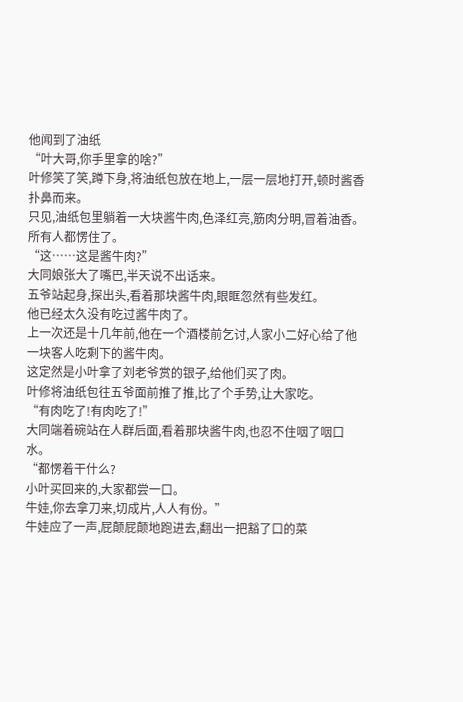他闻到了油纸
“叶大哥,你手里拿的啥?”
叶修笑了笑,蹲下身,将油纸包放在地上,一层一层地打开,顿时酱香扑鼻而来。
只见,油纸包里躺着一大块酱牛肉,色泽红亮,筋肉分明,冒着油香。
所有人都愣住了。
“这……这是酱牛肉?”
大同娘张大了嘴巴,半天说不出话来。
五爷站起身,探出头,看着那块酱牛肉,眼眶忽然有些发红。
他已经太久没有吃过酱牛肉了。
上一次还是十几年前,他在一个酒楼前乞讨,人家小二好心给了他一块客人吃剩下的酱牛肉。
这定然是小叶拿了刘老爷赏的银子,给他们买了肉。
叶修将油纸包往五爷面前推了推,比了个手势,让大家吃。
“有肉吃了!有肉吃了!”
大同端着碗站在人群后面,看着那块酱牛肉,也忍不住咽了咽口水。
“都愣着干什么?
小叶买回来的,大家都尝一口。
牛娃,你去拿刀来,切成片,人人有份。”
牛娃应了一声,屁颠屁颠地跑进去,翻出一把豁了口的菜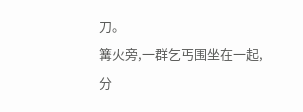刀。
篝火旁,一群乞丐围坐在一起,分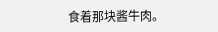食着那块酱牛肉。